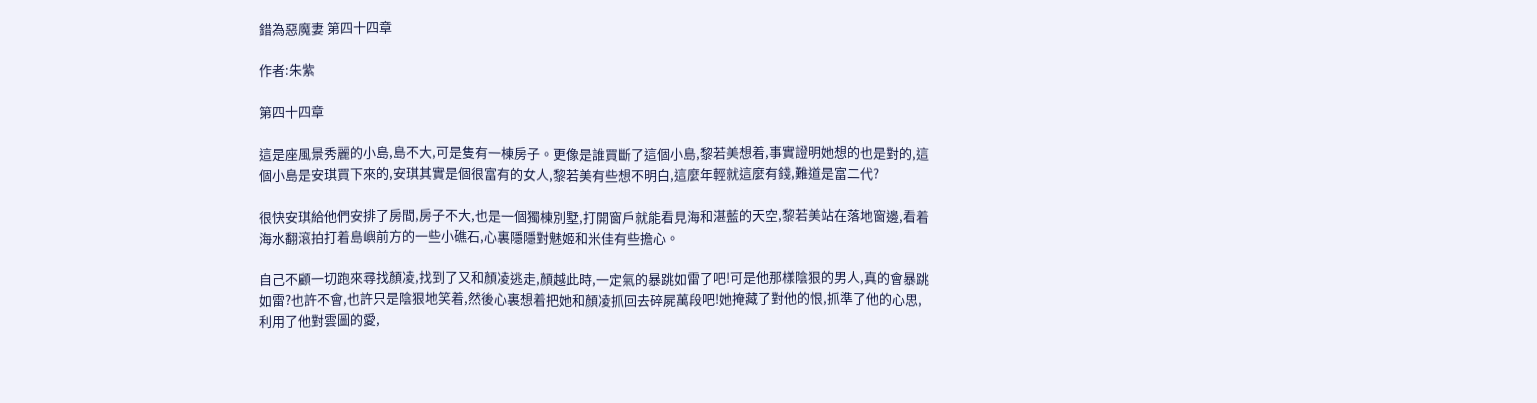錯為惡魔妻 第四十四章

作者:朱紫

第四十四章

這是座風景秀麗的小島,島不大,可是隻有一棟房子。更像是誰買斷了這個小島,黎若美想着,事實證明她想的也是對的,這個小島是安琪買下來的,安琪其實是個很富有的女人,黎若美有些想不明白,這麼年輕就這麼有錢,難道是富二代?

很快安琪給他們安排了房間,房子不大,也是一個獨棟別墅,打開窗戶就能看見海和湛藍的天空,黎若美站在落地窗邊,看着海水翻滾拍打着島嶼前方的一些小礁石,心裏隱隱對魅姬和米佳有些擔心。

自己不顧一切跑來尋找顏凌,找到了又和顏凌逃走,顏越此時,一定氣的暴跳如雷了吧!可是他那樣陰狠的男人,真的會暴跳如雷?也許不會,也許只是陰狠地笑着,然後心裏想着把她和顏凌抓回去碎屍萬段吧!她掩藏了對他的恨,抓準了他的心思,利用了他對雲圖的愛,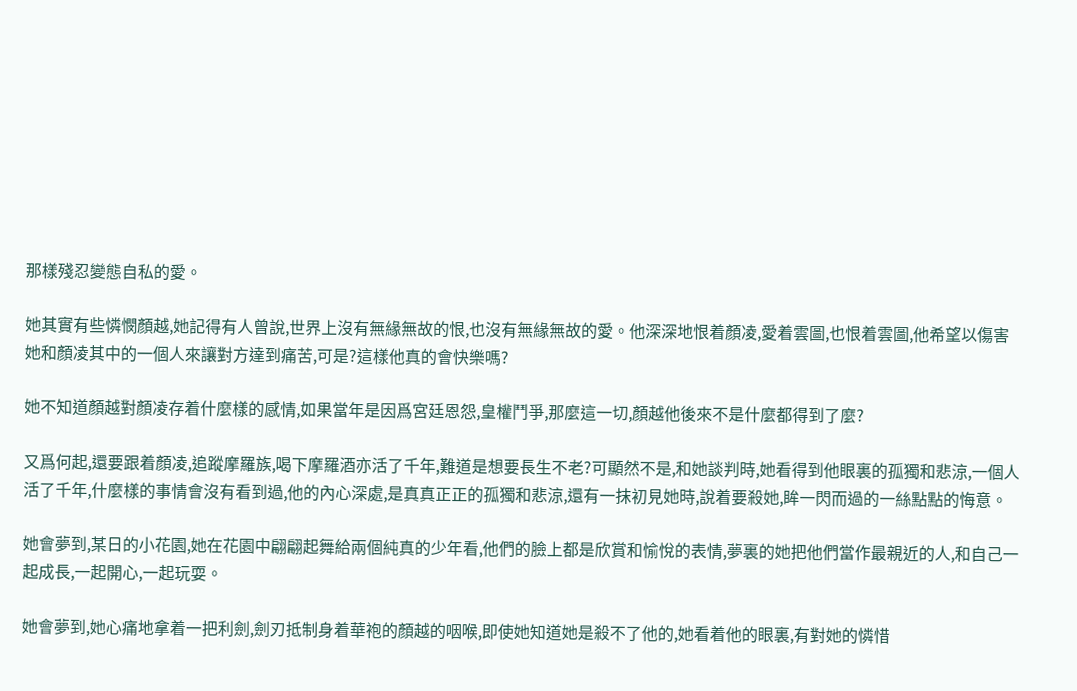那樣殘忍變態自私的愛。

她其實有些憐憫顏越,她記得有人曾說,世界上沒有無緣無故的恨,也沒有無緣無故的愛。他深深地恨着顏凌,愛着雲圖,也恨着雲圖,他希望以傷害她和顏凌其中的一個人來讓對方達到痛苦,可是?這樣他真的會快樂嗎?

她不知道顏越對顏凌存着什麼樣的感情,如果當年是因爲宮廷恩怨,皇權鬥爭,那麼這一切,顏越他後來不是什麼都得到了麼?

又爲何起,還要跟着顏凌,追蹤摩羅族,喝下摩羅酒亦活了千年,難道是想要長生不老?可顯然不是,和她談判時,她看得到他眼裏的孤獨和悲涼,一個人活了千年,什麼樣的事情會沒有看到過,他的內心深處,是真真正正的孤獨和悲涼,還有一抹初見她時,說着要殺她,眸一閃而過的一絲點點的悔意。

她會夢到,某日的小花園,她在花園中翩翩起舞給兩個純真的少年看,他們的臉上都是欣賞和愉悅的表情,夢裏的她把他們當作最親近的人,和自己一起成長,一起開心,一起玩耍。

她會夢到,她心痛地拿着一把利劍,劍刃抵制身着華袍的顏越的咽喉,即使她知道她是殺不了他的,她看着他的眼裏,有對她的憐惜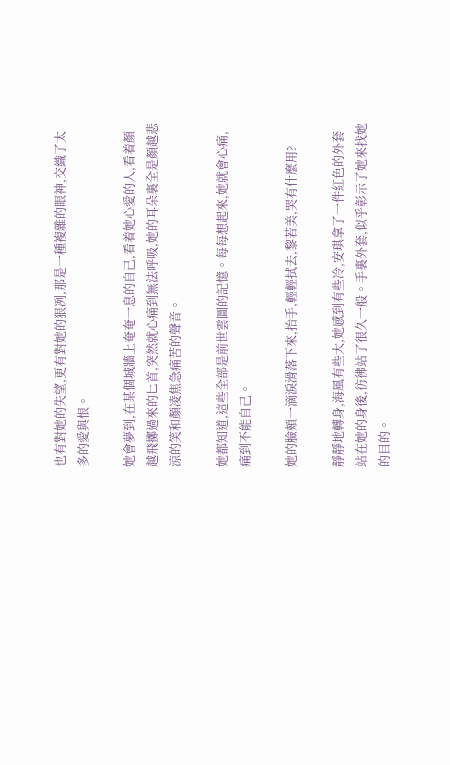也有對她的失望,更有對她的狠冽,那是一種複雜的眼神,交織了太多的愛與恨。

她會夢到,在某個城牆上奄奄一息的自己,看着她心愛的人,看着顏越飛擲過來的匕首,突然就心痛到無法呼吸,她的耳朵裏全是顏越悲涼的笑和顏凌焦急痛苦的聲音。

她都知道,這些全部是前世雲圖的記憶。每每想起來,她就會心痛,痛到不能自己。

她的臉頰一滴淚滑落下來,抬手,輕輕拭去,黎若美,哭有什麼用?

靜靜地轉身,海風有些大,她感到有些冷,安琪拿了一件紅色的外套站在她的身後,彷彿站了很久一般。手裏外套,似乎彰示了她來找她的目的。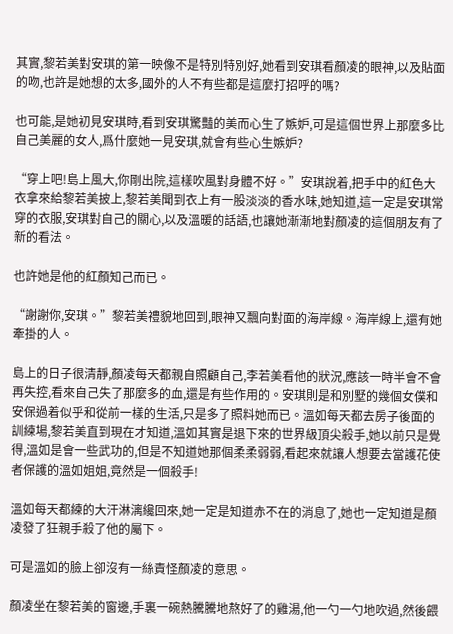其實,黎若美對安琪的第一映像不是特別特別好,她看到安琪看顏凌的眼神,以及貼面的吻,也許是她想的太多,國外的人不有些都是這麼打招呼的嗎?

也可能,是她初見安琪時,看到安琪驚豔的美而心生了嫉妒,可是這個世界上那麼多比自己美麗的女人,爲什麼她一見安琪,就會有些心生嫉妒?

“穿上吧!島上風大,你剛出院,這樣吹風對身體不好。”安琪說着,把手中的紅色大衣拿來給黎若美披上,黎若美聞到衣上有一股淡淡的香水味,她知道,這一定是安琪常穿的衣服,安琪對自己的關心,以及溫暖的話語,也讓她漸漸地對顏凌的這個朋友有了新的看法。

也許她是他的紅顏知己而已。

“謝謝你,安琪。”黎若美禮貌地回到,眼神又飄向對面的海岸線。海岸線上,還有她牽掛的人。

島上的日子很清靜,顏凌每天都親自照顧自己,李若美看他的狀況,應該一時半會不會再失控,看來自己失了那麼多的血,還是有些作用的。安琪則是和別墅的幾個女僕和安保過着似乎和從前一樣的生活,只是多了照料她而已。溫如每天都去房子後面的訓練場,黎若美直到現在才知道,溫如其實是退下來的世界級頂尖殺手,她以前只是覺得,溫如是會一些武功的,但是不知道她那個柔柔弱弱,看起來就讓人想要去當護花使者保護的溫如姐姐,竟然是一個殺手!

溫如每天都練的大汗淋漓纔回來,她一定是知道赤不在的消息了,她也一定知道是顏凌發了狂親手殺了他的屬下。

可是溫如的臉上卻沒有一絲責怪顏凌的意思。

顏凌坐在黎若美的窗邊,手裏一碗熱騰騰地熬好了的雞湯,他一勺一勺地吹過,然後餵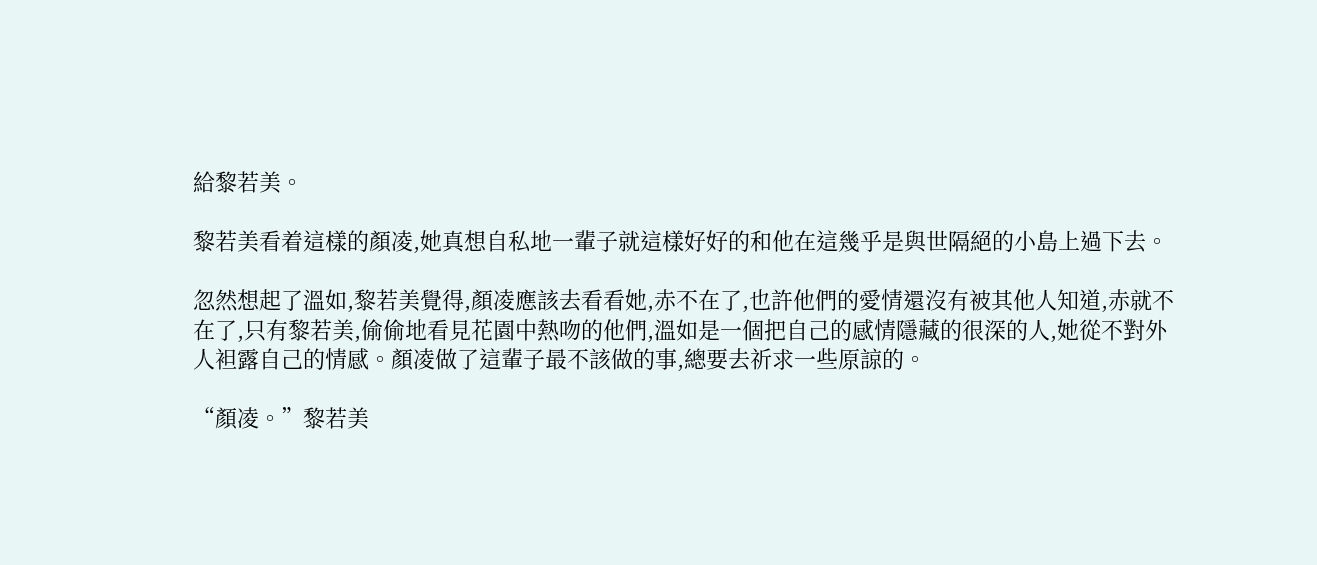給黎若美。

黎若美看着這樣的顏凌,她真想自私地一輩子就這樣好好的和他在這幾乎是與世隔絕的小島上過下去。

忽然想起了溫如,黎若美覺得,顏凌應該去看看她,赤不在了,也許他們的愛情還沒有被其他人知道,赤就不在了,只有黎若美,偷偷地看見花園中熱吻的他們,溫如是一個把自己的感情隱藏的很深的人,她從不對外人袒露自己的情感。顏凌做了這輩子最不該做的事,總要去祈求一些原諒的。

“顏凌。”黎若美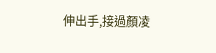伸出手,接過顏凌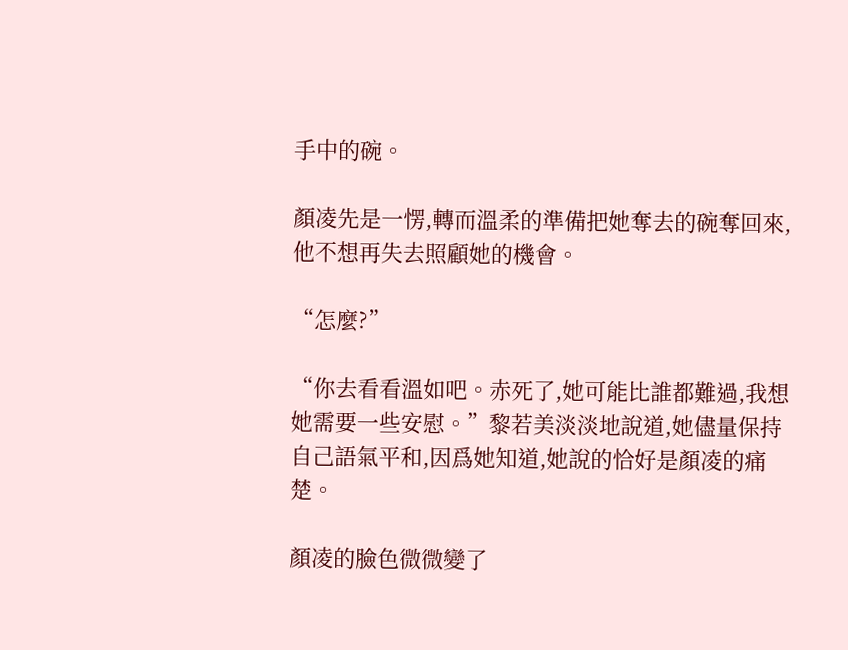手中的碗。

顏凌先是一愣,轉而溫柔的準備把她奪去的碗奪回來,他不想再失去照顧她的機會。

“怎麼?”

“你去看看溫如吧。赤死了,她可能比誰都難過,我想她需要一些安慰。”黎若美淡淡地說道,她儘量保持自己語氣平和,因爲她知道,她說的恰好是顏凌的痛楚。

顏凌的臉色微微變了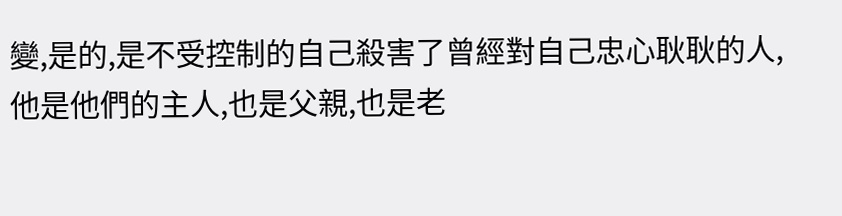變,是的,是不受控制的自己殺害了曾經對自己忠心耿耿的人,他是他們的主人,也是父親,也是老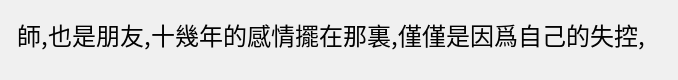師,也是朋友,十幾年的感情擺在那裏,僅僅是因爲自己的失控,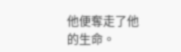他便奪走了他的生命。